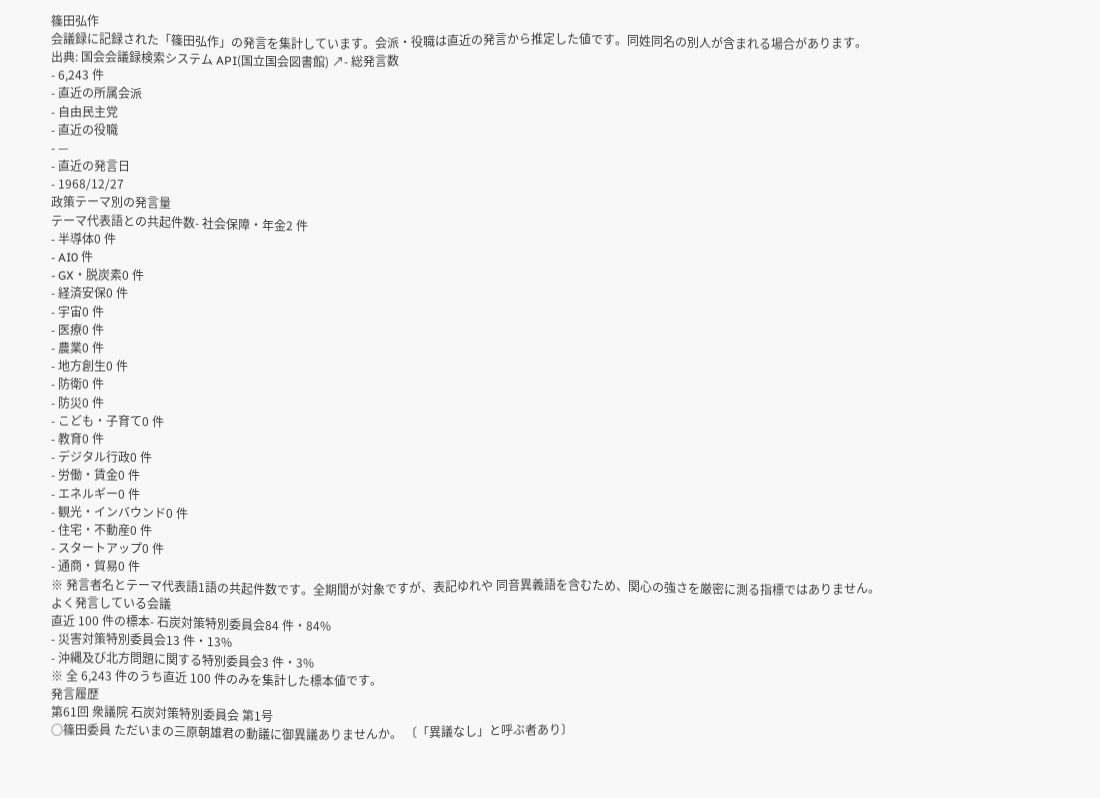篠田弘作
会議録に記録された「篠田弘作」の発言を集計しています。会派・役職は直近の発言から推定した値です。同姓同名の別人が含まれる場合があります。
出典: 国会会議録検索システム API(国立国会図書館) ↗- 総発言数
- 6,243 件
- 直近の所属会派
- 自由民主党
- 直近の役職
- —
- 直近の発言日
- 1968/12/27
政策テーマ別の発言量
テーマ代表語との共起件数- 社会保障・年金2 件
- 半導体0 件
- AI0 件
- GX・脱炭素0 件
- 経済安保0 件
- 宇宙0 件
- 医療0 件
- 農業0 件
- 地方創生0 件
- 防衛0 件
- 防災0 件
- こども・子育て0 件
- 教育0 件
- デジタル行政0 件
- 労働・賃金0 件
- エネルギー0 件
- 観光・インバウンド0 件
- 住宅・不動産0 件
- スタートアップ0 件
- 通商・貿易0 件
※ 発言者名とテーマ代表語1語の共起件数です。全期間が対象ですが、表記ゆれや 同音異義語を含むため、関心の強さを厳密に測る指標ではありません。
よく発言している会議
直近 100 件の標本- 石炭対策特別委員会84 件・84%
- 災害対策特別委員会13 件・13%
- 沖縄及び北方問題に関する特別委員会3 件・3%
※ 全 6,243 件のうち直近 100 件のみを集計した標本値です。
発言履歴
第61回 衆議院 石炭対策特別委員会 第1号
○篠田委員 ただいまの三原朝雄君の動議に御異議ありませんか。 〔「異議なし」と呼ぶ者あり〕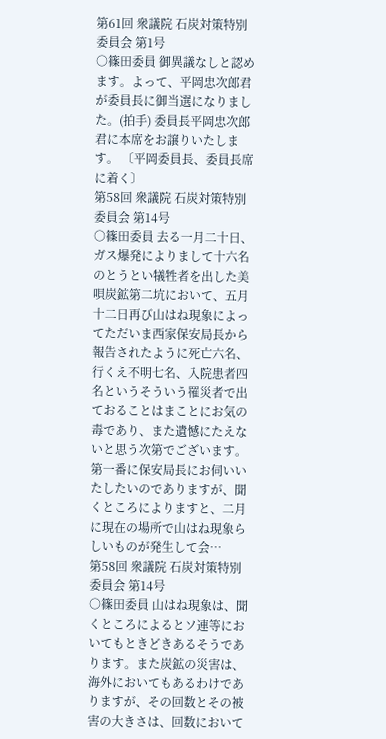第61回 衆議院 石炭対策特別委員会 第1号
○篠田委員 御異議なしと認めます。よって、平岡忠次郎君が委員長に御当選になりました。(拍手) 委員長平岡忠次郎君に本席をお譲りいたします。 〔平岡委員長、委員長席に着く〕
第58回 衆議院 石炭対策特別委員会 第14号
○篠田委員 去る一月二十日、ガス爆発によりまして十六名のとうとい犠牲者を出した美唄炭鉱第二坑において、五月十二日再び山はね現象によってただいま西家保安局長から報告されたように死亡六名、行くえ不明七名、入院患者四名というそういう罹災者で出ておることはまことにお気の毒であり、また遺憾にたえないと思う次第でございます。 第一番に保安局長にお伺いいたしたいのでありますが、聞くところによりますと、二月に現在の場所で山はね現象らしいものが発生して会…
第58回 衆議院 石炭対策特別委員会 第14号
○篠田委員 山はね現象は、聞くところによるとソ連等においてもときどきあるそうであります。また炭鉱の災害は、海外においてもあるわけでありますが、その回数とその被害の大きさは、回数において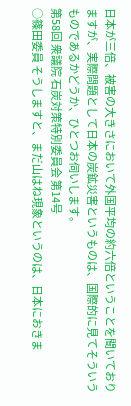日本が三倍、被害の大きさにおいて外国平均の約六倍ということを聞いておりますが、実際問題として日本の炭鉱災害というものは、国際的に見てそういうものであるかどうか、ひとつお伺いします。
第58回 衆議院 石炭対策特別委員会 第14号
○篠田委員 そうしますと、まだ山はね現象というのは、日本におきま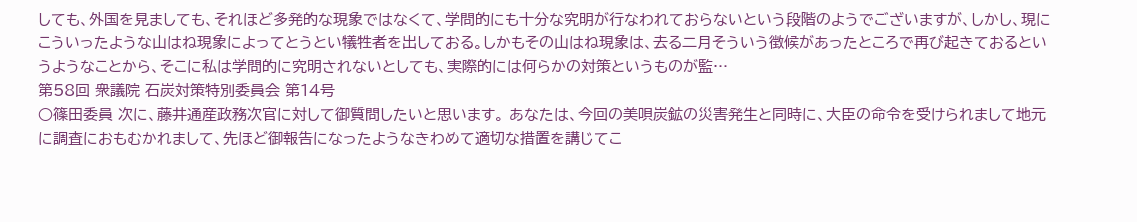しても、外国を見ましても、それほど多発的な現象ではなくて、学問的にも十分な究明が行なわれておらないという段階のようでございますが、しかし、現にこういったような山はね現象によってとうとい犠牲者を出しておる。しかもその山はね現象は、去る二月そういう徴候があったところで再び起きておるというようなことから、そこに私は学問的に究明されないとしても、実際的には何らかの対策というものが監…
第58回 衆議院 石炭対策特別委員会 第14号
○篠田委員 次に、藤井通産政務次官に対して御質問したいと思います。 あなたは、今回の美唄炭鉱の災害発生と同時に、大臣の命令を受けられまして地元に調査におもむかれまして、先ほど御報告になったようなきわめて適切な措置を講じてこ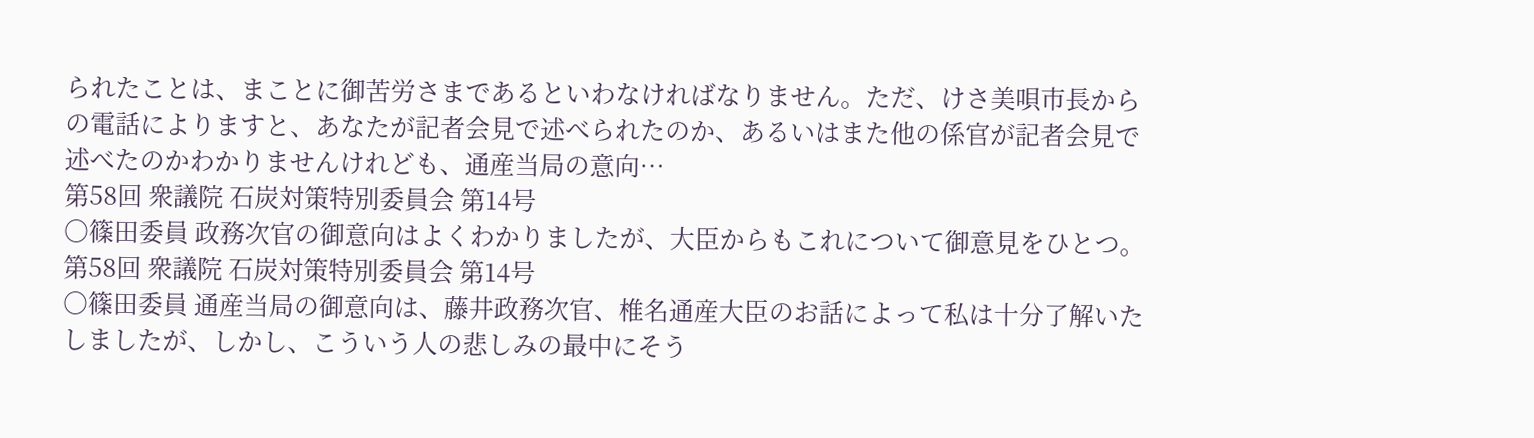られたことは、まことに御苦労さまであるといわなければなりません。ただ、けさ美唄市長からの電話によりますと、あなたが記者会見で述べられたのか、あるいはまた他の係官が記者会見で述べたのかわかりませんけれども、通産当局の意向…
第58回 衆議院 石炭対策特別委員会 第14号
○篠田委員 政務次官の御意向はよくわかりましたが、大臣からもこれについて御意見をひとつ。
第58回 衆議院 石炭対策特別委員会 第14号
○篠田委員 通産当局の御意向は、藤井政務次官、椎名通産大臣のお話によって私は十分了解いたしましたが、しかし、こういう人の悲しみの最中にそう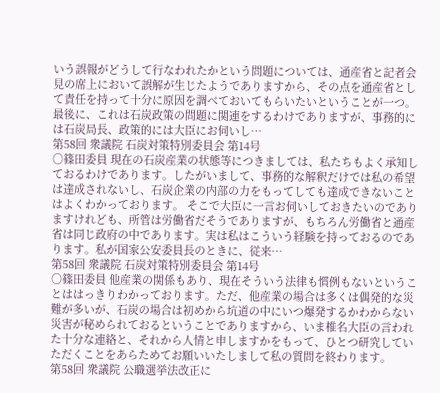いう誤報がどうして行なわれたかという問題については、通産省と記者会見の席上において誤解が生じたようでありますから、その点を通産省として責任を持って十分に原因を調べておいてもらいたいということが一つ。 最後に、これは石炭政策の問題に関連をするわけでありますが、事務的には石炭局長、政策的には大臣にお伺いし…
第58回 衆議院 石炭対策特別委員会 第14号
○篠田委員 現在の石炭産業の状態等につきましては、私たちもよく承知しておるわけであります。したがいまして、事務的な解釈だけでは私の希望は達成されないし、石炭企業の内部の力をもってしても達成できないことはよくわかっております。 そこで大臣に一言お伺いしておきたいのでありますけれども、所管は労働省だそうでありますが、もちろん労働省と通産省は同じ政府の中であります。実は私はこういう経験を持っておるのであります。私が国家公安委員長のときに、従来…
第58回 衆議院 石炭対策特別委員会 第14号
○篠田委員 他産業の関係もあり、現在そういう法律も慣例もないということははっきりわかっております。ただ、他産業の場合は多くは偶発的な災難が多いが、石炭の場合は初めから坑道の中にいつ爆発するかわからない災害が秘められておるということでありますから、いま椎名大臣の言われた十分な連絡と、それから人情と申しますかをもって、ひとつ研究していただくことをあらためてお願いいたしまして私の質問を終わります。
第58回 衆議院 公職選挙法改正に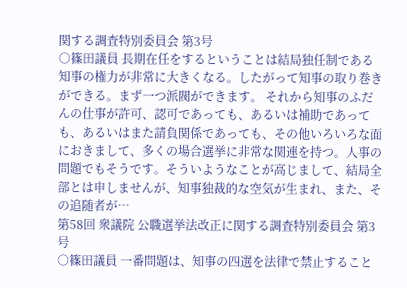関する調査特別委員会 第3号
○篠田議員 長期在任をするということは結局独任制である知事の権力が非常に大きくなる。したがって知事の取り巻きができる。まず一つ派閥ができます。 それから知事のふだんの仕事が許可、認可であっても、あるいは補助であっても、あるいはまた請負関係であっても、その他いろいろな面におきまして、多くの場合選挙に非常な関連を持つ。人事の問題でもそうです。そういようなことが高じまして、結局全部とは申しませんが、知事独裁的な空気が生まれ、また、その追随者が…
第58回 衆議院 公職選挙法改正に関する調査特別委員会 第3号
○篠田議員 一番問題は、知事の四選を法律で禁止すること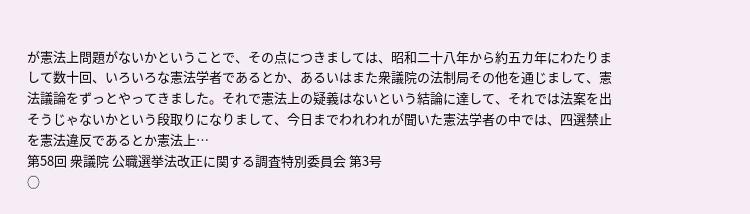が憲法上問題がないかということで、その点につきましては、昭和二十八年から約五カ年にわたりまして数十回、いろいろな憲法学者であるとか、あるいはまた衆議院の法制局その他を通じまして、憲法議論をずっとやってきました。それで憲法上の疑義はないという結論に達して、それでは法案を出そうじゃないかという段取りになりまして、今日までわれわれが聞いた憲法学者の中では、四選禁止を憲法違反であるとか憲法上…
第58回 衆議院 公職選挙法改正に関する調査特別委員会 第3号
○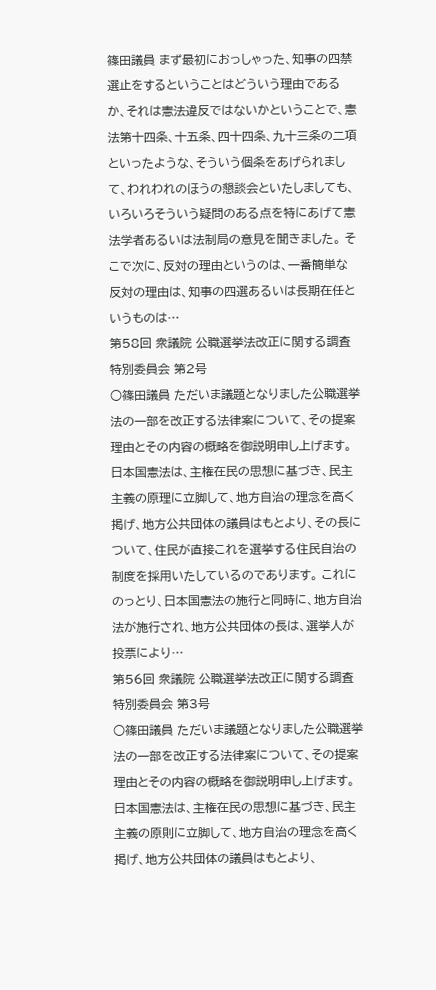篠田議員 まず最初におっしゃった、知事の四禁選止をするということはどういう理由であるか、それは憲法違反ではないかということで、憲法第十四条、十五条、四十四条、九十三条の二項といったような、そういう個条をあげられまして、われわれのほうの懇談会といたしましても、いろいろそういう疑問のある点を特にあげて憲法学者あるいは法制局の意見を聞きました。 そこで次に、反対の理由というのは、一番簡単な反対の理由は、知事の四選あるいは長期在任というものは…
第58回 衆議院 公職選挙法改正に関する調査特別委員会 第2号
○篠田議員 ただいま議題となりました公職選挙法の一部を改正する法律案について、その提案理由とその内容の概略を御説明申し上げます。 日本国憲法は、主権在民の思想に基づき、民主主義の原理に立脚して、地方自治の理念を高く掲げ、地方公共団体の議員はもとより、その長について、住民が直接これを選挙する住民自治の制度を採用いたしているのであります。 これにのっとり、日本国憲法の施行と同時に、地方自治法が施行され、地方公共団体の長は、選挙人が投票により…
第56回 衆議院 公職選挙法改正に関する調査特別委員会 第3号
○篠田議員 ただいま議題となりました公職選挙法の一部を改正する法律案について、その提案理由とその内容の概略を御説明申し上げます。 日本国憲法は、主権在民の思想に基づき、民主主義の原則に立脚して、地方自治の理念を高く掲げ、地方公共団体の議員はもとより、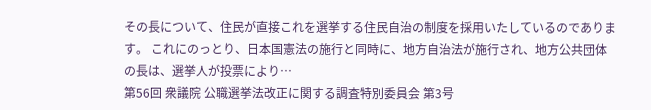その長について、住民が直接これを選挙する住民自治の制度を採用いたしているのであります。 これにのっとり、日本国憲法の施行と同時に、地方自治法が施行され、地方公共団体の長は、選挙人が投票により…
第56回 衆議院 公職選挙法改正に関する調査特別委員会 第3号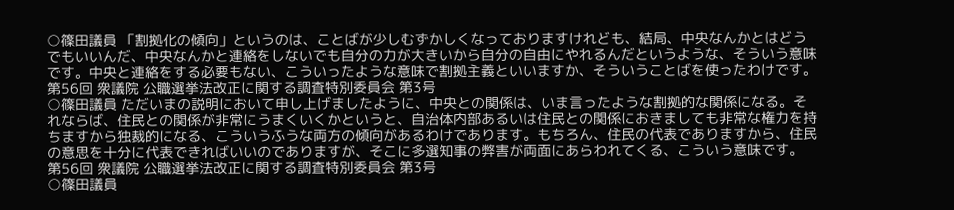○篠田議員 「割拠化の傾向」というのは、ことばが少しむずかしくなっておりますけれども、結局、中央なんかとはどうでもいいんだ、中央なんかと連絡をしないでも自分の力が大きいから自分の自由にやれるんだというような、そういう意味です。中央と連絡をする必要もない、こういったような意味で割拠主義といいますか、そういうことばを使ったわけです。
第56回 衆議院 公職選挙法改正に関する調査特別委員会 第3号
○篠田議員 ただいまの説明において申し上げましたように、中央との関係は、いま言ったような割拠的な関係になる。それならば、住民との関係が非常にうまくいくかというと、自治体内部あるいは住民との関係におきましても非常な権力を持ちますから独裁的になる、こういうふうな両方の傾向があるわけであります。もちろん、住民の代表でありますから、住民の意思を十分に代表できればいいのでありますが、そこに多選知事の弊害が両面にあらわれてくる、こういう意味です。
第56回 衆議院 公職選挙法改正に関する調査特別委員会 第3号
○篠田議員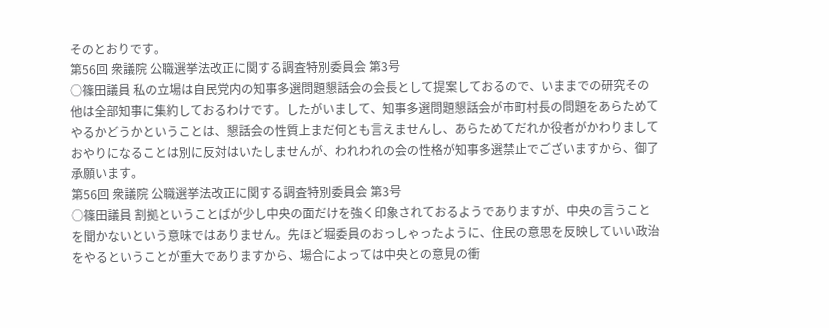そのとおりです。
第56回 衆議院 公職選挙法改正に関する調査特別委員会 第3号
○篠田議員 私の立場は自民党内の知事多選問題懇話会の会長として提案しておるので、いままでの研究その他は全部知事に集約しておるわけです。したがいまして、知事多選問題懇話会が市町村長の問題をあらためてやるかどうかということは、懇話会の性質上まだ何とも言えませんし、あらためてだれか役者がかわりましておやりになることは別に反対はいたしませんが、われわれの会の性格が知事多選禁止でございますから、御了承願います。
第56回 衆議院 公職選挙法改正に関する調査特別委員会 第3号
○篠田議員 割拠ということばが少し中央の面だけを強く印象されておるようでありますが、中央の言うことを聞かないという意味ではありません。先ほど堀委員のおっしゃったように、住民の意思を反映していい政治をやるということが重大でありますから、場合によっては中央との意見の衝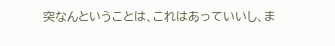突なんということは、これはあっていいし、ま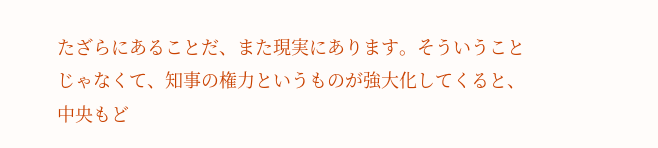たざらにあることだ、また現実にあります。そういうことじゃなくて、知事の権力というものが強大化してくると、中央もど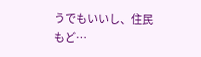うでもいいし、住民もど…